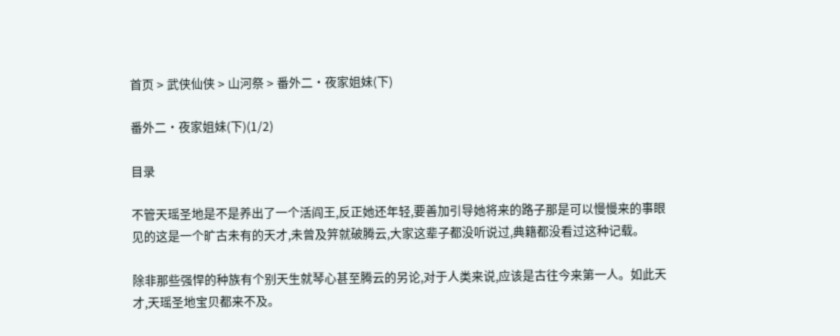首页 > 武侠仙侠 > 山河祭 > 番外二·夜家姐妹(下)

番外二·夜家姐妹(下)(1/2)

目录

不管天瑶圣地是不是养出了一个活阎王,反正她还年轻,要善加引导她将来的路子那是可以慢慢来的事眼见的这是一个旷古未有的天才,未曾及笄就破腾云,大家这辈子都没听说过,典籍都没看过这种记载。

除非那些强悍的种族有个别天生就琴心甚至腾云的另论,对于人类来说,应该是古往今来第一人。如此天才,天瑶圣地宝贝都来不及。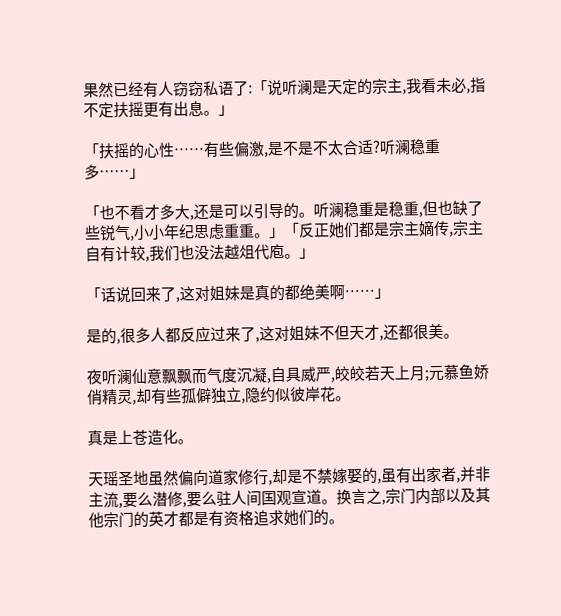果然已经有人窃窃私语了:「说听澜是天定的宗主,我看未必,指不定扶摇更有出息。」

「扶摇的心性……有些偏激,是不是不太合适?听澜稳重多……」

「也不看才多大,还是可以引导的。听澜稳重是稳重,但也缺了些锐气,小小年纪思虑重重。」「反正她们都是宗主嫡传,宗主自有计较,我们也没法越俎代庖。」

「话说回来了,这对姐妹是真的都绝美啊……」

是的,很多人都反应过来了,这对姐妹不但天才,还都很美。

夜听澜仙意飘飘而气度沉凝,自具威严,皎皎若天上月;元慕鱼娇俏精灵,却有些孤僻独立,隐约似彼岸花。

真是上苍造化。

天瑶圣地虽然偏向道家修行,却是不禁嫁娶的,虽有出家者,并非主流,要么潜修,要么驻人间国观宣道。换言之,宗门内部以及其他宗门的英才都是有资格追求她们的。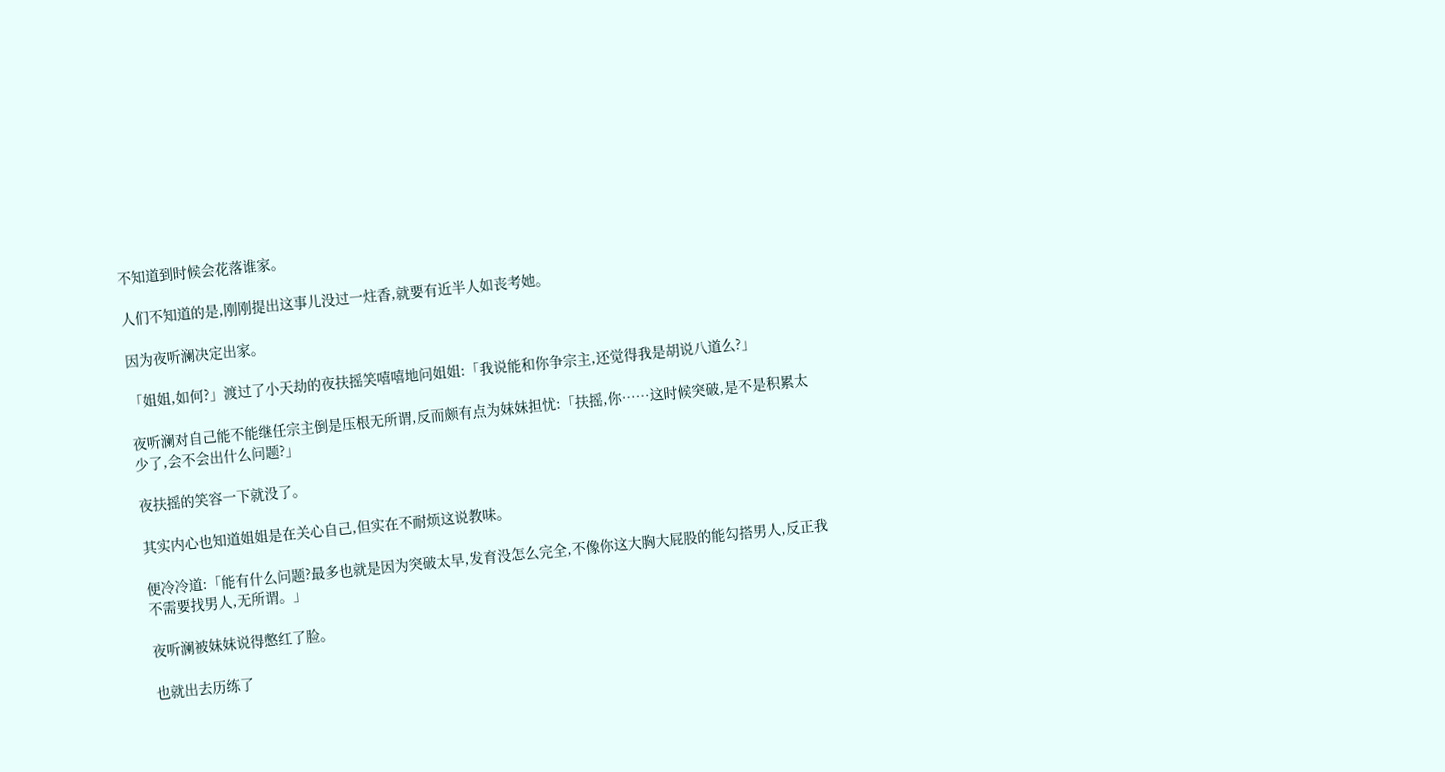不知道到时候会花落谁家。

人们不知道的是,刚刚提出这事儿没过一炷香,就要有近半人如丧考她。

因为夜听澜决定出家。

「姐姐,如何?」渡过了小天劫的夜扶摇笑嘻嘻地问姐姐:「我说能和你争宗主,还觉得我是胡说八道么?」

夜听澜对自己能不能继任宗主倒是压根无所谓,反而颇有点为妹妹担忧:「扶摇,你……这时候突破,是不是积累太少了,会不会出什么问题?」

夜扶摇的笑容一下就没了。

其实内心也知道姐姐是在关心自己,但实在不耐烦这说教味。

便冷冷道:「能有什么问题?最多也就是因为突破太早,发育没怎么完全,不像你这大胸大屁股的能勾搭男人,反正我不需要找男人,无所谓。」

夜听澜被妹妹说得憋红了脸。

也就出去历练了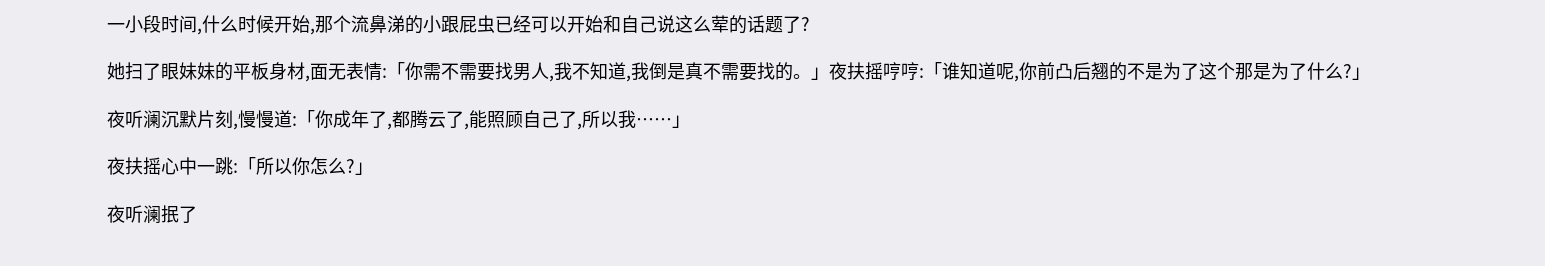一小段时间,什么时候开始,那个流鼻涕的小跟屁虫已经可以开始和自己说这么荤的话题了?

她扫了眼妹妹的平板身材,面无表情:「你需不需要找男人,我不知道,我倒是真不需要找的。」夜扶摇哼哼:「谁知道呢,你前凸后翘的不是为了这个那是为了什么?」

夜听澜沉默片刻,慢慢道:「你成年了,都腾云了,能照顾自己了,所以我……」

夜扶摇心中一跳:「所以你怎么?」

夜听澜抿了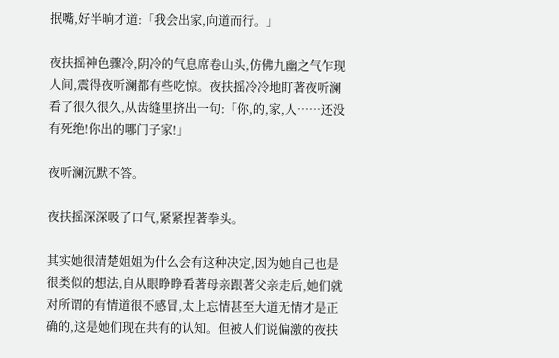抿嘴,好半晌才道:「我会出家,向道而行。」

夜扶摇神色骤冷,阴冷的气息席卷山头,仿佛九幽之气乍现人间,震得夜听澜都有些吃惊。夜扶摇冷冷地盯著夜听澜看了很久很久,从齿缝里挤出一句:「你,的,家,人……还没有死绝!你出的哪门子家!」

夜听澜沉默不答。

夜扶摇深深吸了口气,紧紧捏著拳头。

其实她很清楚姐姐为什么会有这种决定,因为她自己也是很类似的想法,自从眼睁睁看著母亲跟著父亲走后,她们就对所谓的有情道很不感冒,太上忘情甚至大道无情才是正确的,这是她们现在共有的认知。但被人们说偏激的夜扶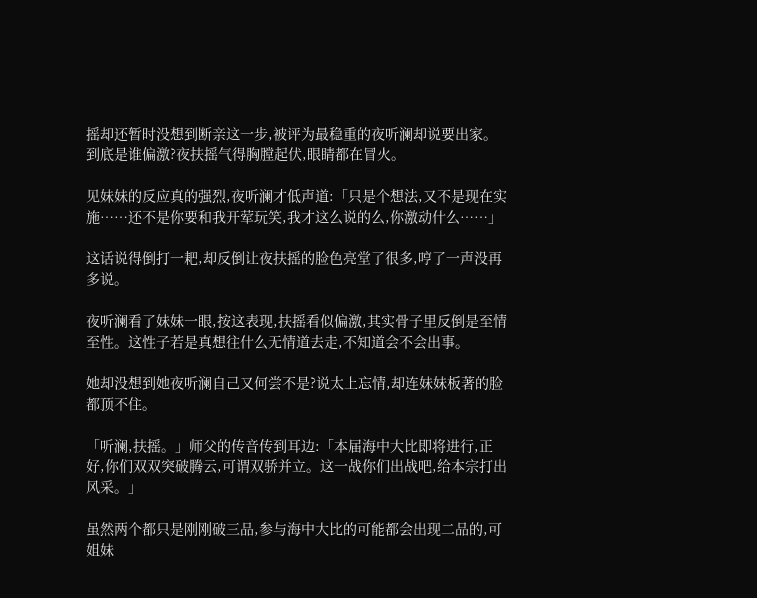摇却还暂时没想到断亲这一步,被评为最稳重的夜听澜却说要出家。到底是谁偏激?夜扶摇气得胸膛起伏,眼睛都在冒火。

见妹妹的反应真的强烈,夜听澜才低声道:「只是个想法,又不是现在实施……还不是你要和我开荤玩笑,我才这么说的么,你激动什么……」

这话说得倒打一耙,却反倒让夜扶摇的脸色亮堂了很多,哼了一声没再多说。

夜听澜看了妹妹一眼,按这表现,扶摇看似偏激,其实骨子里反倒是至情至性。这性子若是真想往什么无情道去走,不知道会不会出事。

她却没想到她夜听澜自己又何尝不是?说太上忘情,却连妹妹板著的脸都顶不住。

「听澜,扶摇。」师父的传音传到耳边:「本届海中大比即将进行,正好,你们双双突破腾云,可谓双骄并立。这一战你们出战吧,给本宗打出风采。」

虽然两个都只是刚刚破三品,参与海中大比的可能都会出现二品的,可姐妹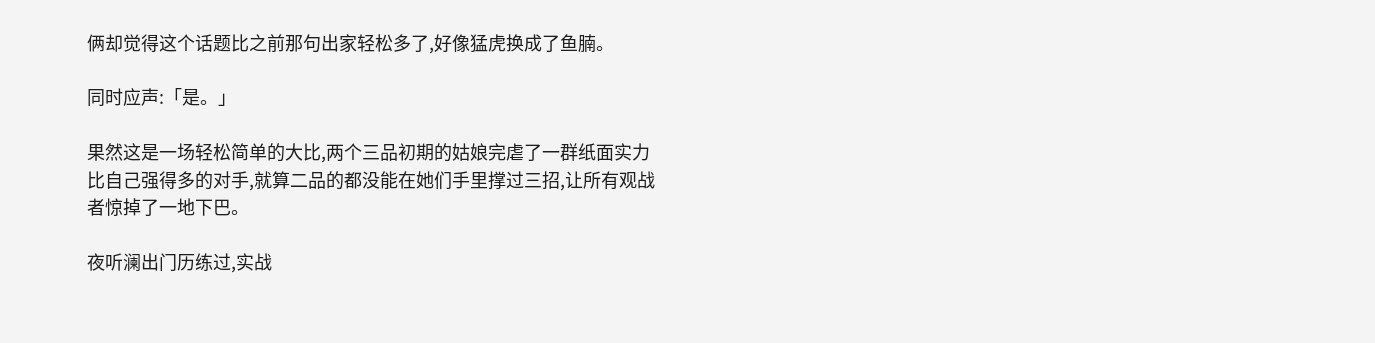俩却觉得这个话题比之前那句出家轻松多了,好像猛虎换成了鱼腩。

同时应声:「是。」

果然这是一场轻松简单的大比,两个三品初期的姑娘完虐了一群纸面实力比自己强得多的对手,就算二品的都没能在她们手里撑过三招,让所有观战者惊掉了一地下巴。

夜听澜出门历练过,实战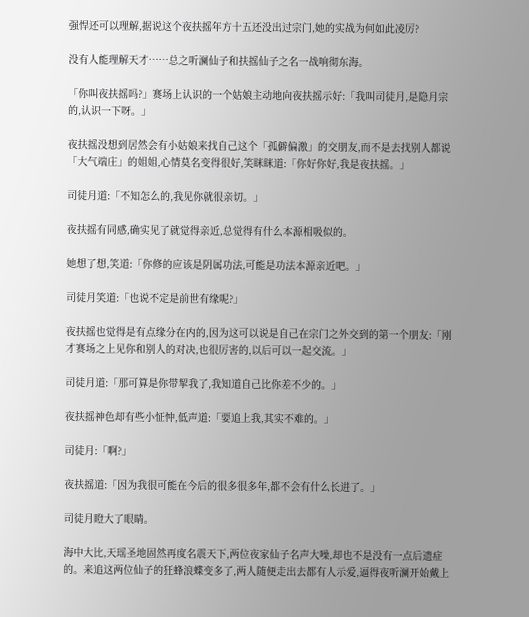强悍还可以理解,据说这个夜扶摇年方十五还没出过宗门,她的实战为何如此凌厉?

没有人能理解天才……总之听澜仙子和扶摇仙子之名一战响彻东海。

「你叫夜扶摇吗?」赛场上认识的一个姑娘主动地向夜扶摇示好:「我叫司徒月,是隐月宗的,认识一下呀。」

夜扶摇没想到居然会有小姑娘来找自己这个「孤僻偏激」的交朋友,而不是去找别人都说「大气端庄」的姐姐,心情莫名变得很好,笑眯眯道:「你好你好,我是夜扶摇。」

司徒月道:「不知怎么的,我见你就很亲切。」

夜扶摇有同感,确实见了就觉得亲近,总觉得有什么本源相吸似的。

她想了想,笑道:「你修的应该是阴属功法,可能是功法本源亲近吧。」

司徒月笑道:「也说不定是前世有缘呢?」

夜扶摇也觉得是有点缘分在内的,因为这可以说是自己在宗门之外交到的第一个朋友:「刚才赛场之上见你和别人的对决,也很厉害的,以后可以一起交流。」

司徒月道:「那可算是你带挈我了,我知道自己比你差不少的。」

夜扶摇神色却有些小怔忡,低声道:「要追上我,其实不难的。」

司徒月:「啊?」

夜扶摇道:「因为我很可能在今后的很多很多年,都不会有什么长进了。」

司徒月瞪大了眼睛。

海中大比,天瑶圣地固然再度名震天下,两位夜家仙子名声大噪,却也不是没有一点后遗症的。来追这两位仙子的狂蜂浪蝶变多了,两人随便走出去都有人示爱,逼得夜听澜开始戴上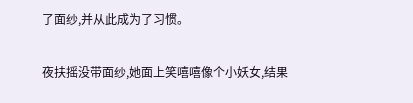了面纱,并从此成为了习惯。

夜扶摇没带面纱,她面上笑嘻嘻像个小妖女,结果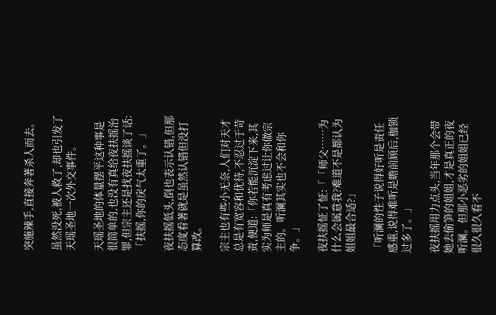突施辣手,直接奔著杀人而去。

虽然没死,被人救了,却也引发了天瑶圣地一次外交事件。

天瑶圣地的体量摆平这种事是很简单的,也没有真给夜扶摇治罪,但宗主还是找夜扶摇谈了话:「扶摇,你的戾气太重了。」

夜扶摇低头,倒也表示认错,但那态度看著就是虽然认错但没打算改。

宗主也有些小无奈,人们对天才总是有宽容和优待,不忍过于苛责,便道:「你若能沉淀下来,其实为师是真有考虑过让你做宗主的。听澜其实也不会和你争。」

夜扶摇怔了怔:「「师父……为什么会属意我?难道不是都认为姐姐最合适?」

「听澜的性子说得好听是责任感重,说得难听是瞻前顾后,枷锁过多了。」

夜扶摇用力点头,当年那个会带她去偷笋的姐姐,才是真正的夜听澜。但那小恶劣的姐姐已经很久很久看不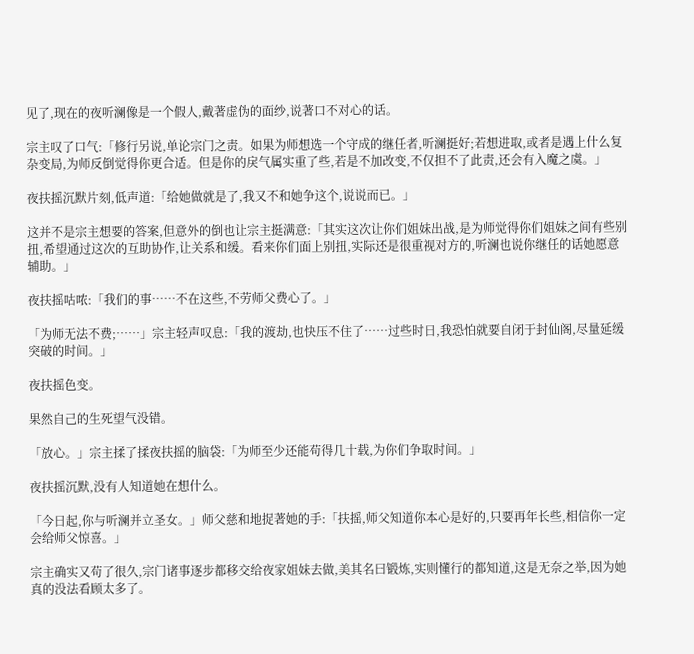见了,现在的夜听澜像是一个假人,戴著虚伪的面纱,说著口不对心的话。

宗主叹了口气:「修行另说,单论宗门之责。如果为师想选一个守成的继任者,听澜挺好;若想进取,或者是遇上什么复杂变局,为师反倒觉得你更合适。但是你的戾气属实重了些,若是不加改变,不仅担不了此责,还会有入魔之虞。」

夜扶摇沉默片刻,低声道:「给她做就是了,我又不和她争这个,说说而已。」

这并不是宗主想要的答案,但意外的倒也让宗主挺满意:「其实这次让你们姐妹出战,是为师觉得你们姐妹之间有些别扭,希望通过这次的互助协作,让关系和缓。看来你们面上别扭,实际还是很重视对方的,听澜也说你继任的话她愿意辅助。」

夜扶摇咕哝:「我们的事……不在这些,不劳师父费心了。」

「为师无法不费;……」宗主轻声叹息:「我的渡劫,也快压不住了……过些时日,我恐怕就要自闭于封仙阁,尽量延缓突破的时间。」

夜扶摇色变。

果然自己的生死望气没错。

「放心。」宗主揉了揉夜扶摇的脑袋:「为师至少还能苟得几十载,为你们争取时间。」

夜扶摇沉默,没有人知道她在想什么。

「今日起,你与听澜并立圣女。」师父慈和地捉著她的手:「扶摇,师父知道你本心是好的,只要再年长些,相信你一定会给师父惊喜。」

宗主确实又苟了很久,宗门诸事逐步都移交给夜家姐妹去做,美其名曰锻炼,实则懂行的都知道,这是无奈之举,因为她真的没法看顾太多了。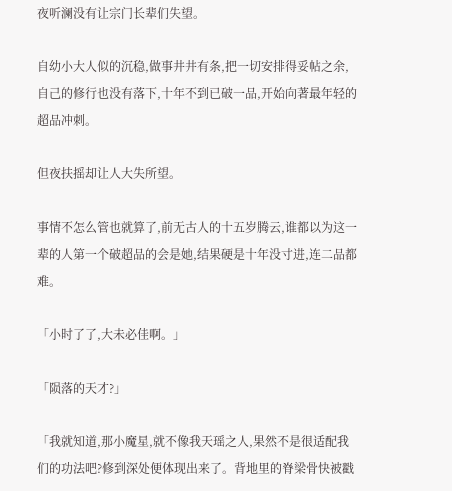夜听澜没有让宗门长辈们失望。

自幼小大人似的沉稳,做事井井有条,把一切安排得妥帖之余,自己的修行也没有落下,十年不到已破一品,开始向著最年轻的超品冲刺。

但夜扶摇却让人大失所望。

事情不怎么管也就算了,前无古人的十五岁腾云,谁都以为这一辈的人第一个破超品的会是她,结果硬是十年没寸进,连二品都难。

「小时了了,大未必佳啊。」

「陨落的天才?」

「我就知道,那小魔星,就不像我天瑶之人,果然不是很适配我们的功法吧?修到深处便体现出来了。背地里的脊梁骨快被戳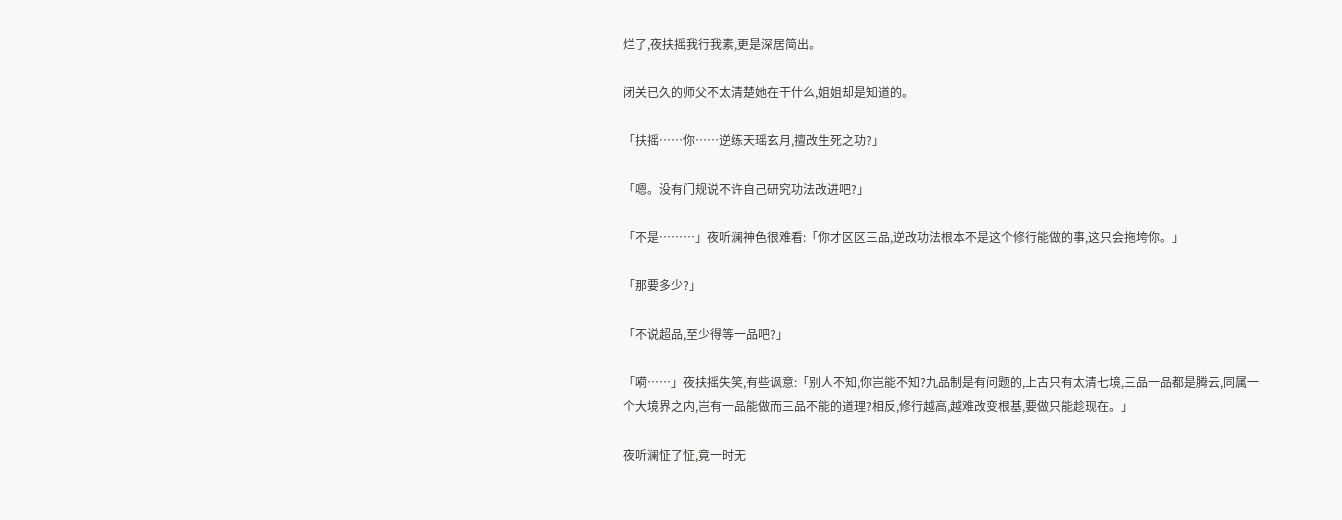烂了,夜扶摇我行我素,更是深居简出。

闭关已久的师父不太清楚她在干什么,姐姐却是知道的。

「扶摇……你……逆练天瑶玄月,擅改生死之功?」

「嗯。没有门规说不许自己研究功法改进吧?」

「不是………」夜听澜神色很难看:「你才区区三品,逆改功法根本不是这个修行能做的事,这只会拖垮你。」

「那要多少?」

「不说超品,至少得等一品吧?」

「嗬……」夜扶摇失笑,有些讽意:「别人不知,你岂能不知?九品制是有问题的,上古只有太清七境,三品一品都是腾云,同属一个大境界之内,岂有一品能做而三品不能的道理?相反,修行越高,越难改变根基,要做只能趁现在。」

夜听澜怔了怔,竟一时无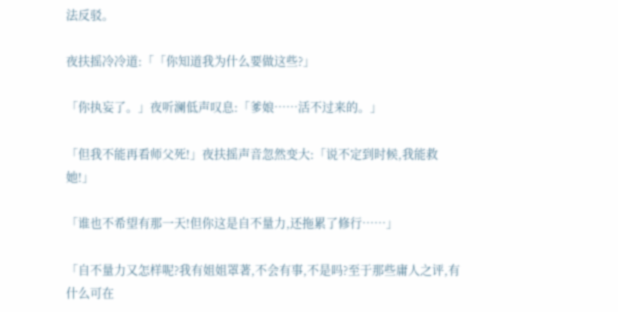法反驳。

夜扶摇冷冷道:「「你知道我为什么要做这些?」

「你执妄了。」夜听澜低声叹息:「爹娘……活不过来的。」

「但我不能再看师父死!」夜扶摇声音忽然变大:「说不定到时候,我能救她!」

「谁也不希望有那一天!但你这是自不量力,还拖累了修行……」

「自不量力又怎样呢?我有姐姐罩著,不会有事,不是吗?至于那些庸人之评,有什么可在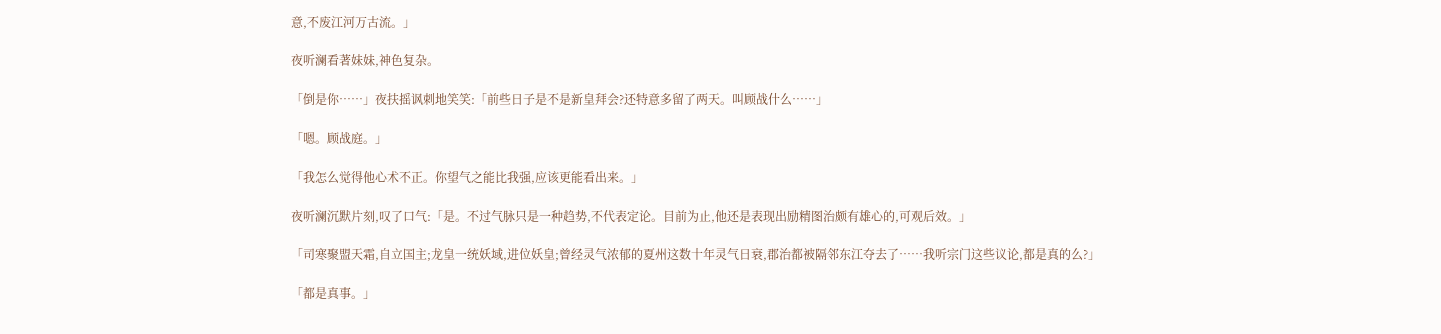意,不废江河万古流。」

夜听澜看著妹妹,神色复杂。

「倒是你……」夜扶摇讽刺地笑笑:「前些日子是不是新皇拜会?还特意多留了两天。叫顾战什么……」

「嗯。顾战庭。」

「我怎么觉得他心术不正。你望气之能比我强,应该更能看出来。」

夜听澜沉默片刻,叹了口气:「是。不过气脉只是一种趋势,不代表定论。目前为止,他还是表现出励精图治颇有雄心的,可观后效。」

「司寒聚盟天霜,自立国主;龙皇一统妖域,进位妖皇;曾经灵气浓郁的夏州这数十年灵气日衰,郡治都被隔邻东江夺去了……我听宗门这些议论,都是真的么?」

「都是真事。」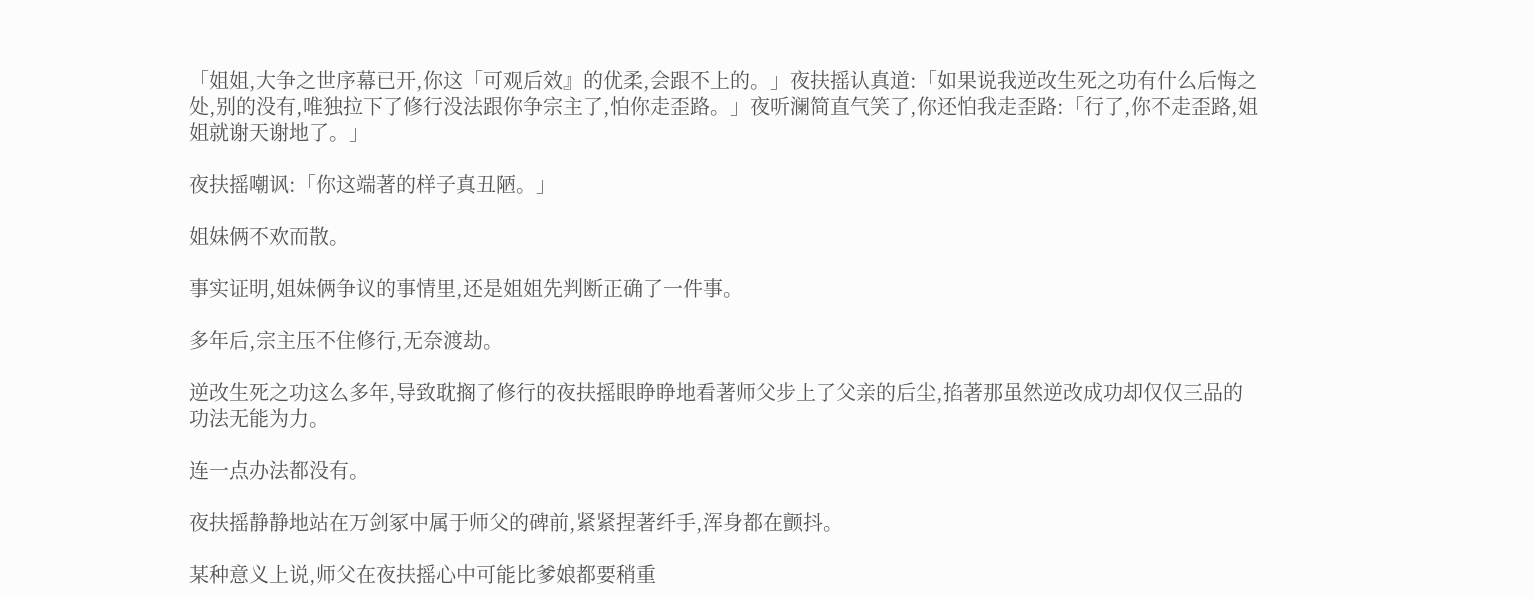「姐姐,大争之世序幕已开,你这「可观后效』的优柔,会跟不上的。」夜扶摇认真道:「如果说我逆改生死之功有什么后悔之处,别的没有,唯独拉下了修行没法跟你争宗主了,怕你走歪路。」夜听澜简直气笑了,你还怕我走歪路:「行了,你不走歪路,姐姐就谢天谢地了。」

夜扶摇嘲讽:「你这端著的样子真丑陋。」

姐妹俩不欢而散。

事实证明,姐妹俩争议的事情里,还是姐姐先判断正确了一件事。

多年后,宗主压不住修行,无奈渡劫。

逆改生死之功这么多年,导致耽搁了修行的夜扶摇眼睁睁地看著师父步上了父亲的后尘,掐著那虽然逆改成功却仅仅三品的功法无能为力。

连一点办法都没有。

夜扶摇静静地站在万剑冢中属于师父的碑前,紧紧捏著纤手,浑身都在颤抖。

某种意义上说,师父在夜扶摇心中可能比爹娘都要稍重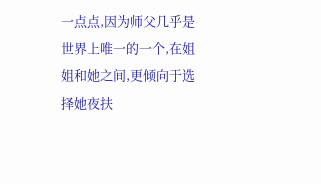一点点,因为师父几乎是世界上唯一的一个,在姐姐和她之间,更倾向于选择她夜扶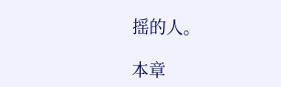摇的人。

本章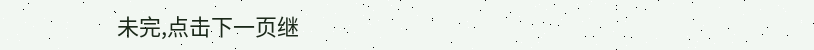未完,点击下一页继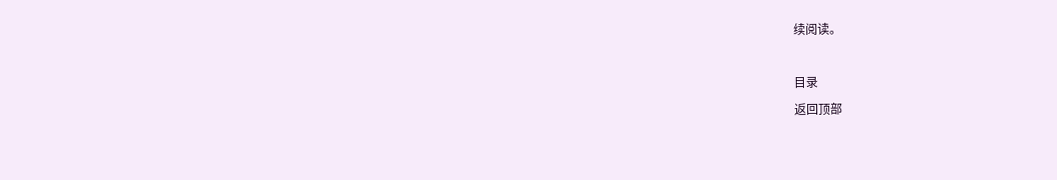续阅读。

目录
返回顶部